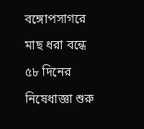বঙ্গোপসাগরে মাছ ধরা বন্ধে ৫৮ দিনের নিষেধাজ্ঞা শুরু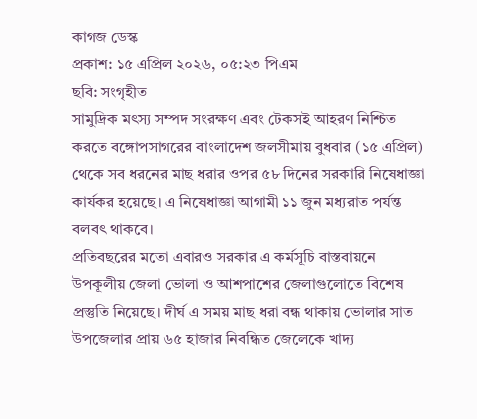কাগজ ডেস্ক
প্রকাশ: ১৫ এপ্রিল ২০২৬, ০৫:২৩ পিএম
ছবি: সংগৃহীত
সামুদ্রিক মৎস্য সম্পদ সংরক্ষণ এবং টেকসই আহরণ নিশ্চিত করতে বঙ্গোপসাগরের বাংলাদেশ জলসীমায় বুধবার (১৫ এপ্রিল) থেকে সব ধরনের মাছ ধরার ওপর ৫৮ দিনের সরকারি নিষেধাজ্ঞা কার্যকর হয়েছে। এ নিষেধাজ্ঞা আগামী ১১ জুন মধ্যরাত পর্যন্ত বলবৎ থাকবে।
প্রতিবছরের মতো এবারও সরকার এ কর্মসূচি বাস্তবায়নে উপকূলীয় জেলা ভোলা ও আশপাশের জেলাগুলোতে বিশেষ প্রস্তুতি নিয়েছে। দীর্ঘ এ সময় মাছ ধরা বন্ধ থাকায় ভোলার সাত উপজেলার প্রায় ৬৫ হাজার নিবন্ধিত জেলেকে খাদ্য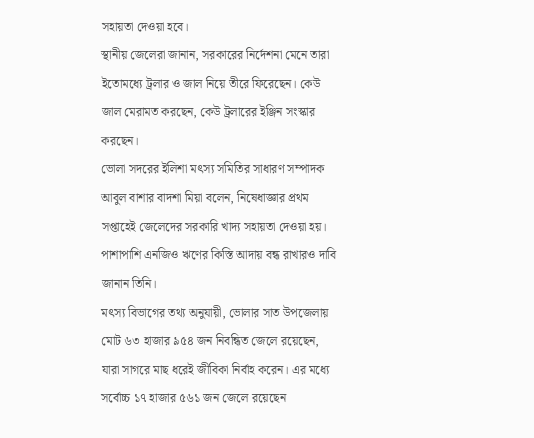সহায়তা দেওয়া হবে।
স্থানীয় জেলেরা জানান, সরকারের নির্দেশনা মেনে তারা ইতোমধ্যে ট্রলার ও জাল নিয়ে তীরে ফিরেছেন। কেউ জাল মেরামত করছেন, কেউ ট্রলারের ইঞ্জিন সংস্কার করছেন।
ভোলা সদরের ইলিশা মৎস্য সমিতির সাধারণ সম্পাদক আবুল বাশার বাদশা মিয়া বলেন, নিষেধাজ্ঞার প্রথম সপ্তাহেই জেলেদের সরকারি খাদ্য সহায়তা দেওয়া হয়। পাশাপাশি এনজিও ঋণের কিস্তি আদায় বন্ধ রাখারও দাবি জানান তিনি।
মৎস্য বিভাগের তথ্য অনুযায়ী, ভোলার সাত উপজেলায় মোট ৬৩ হাজার ৯৫৪ জন নিবন্ধিত জেলে রয়েছেন, যারা সাগরে মাছ ধরেই জীবিকা নির্বাহ করেন। এর মধ্যে সর্বোচ্চ ১৭ হাজার ৫৬১ জন জেলে রয়েছেন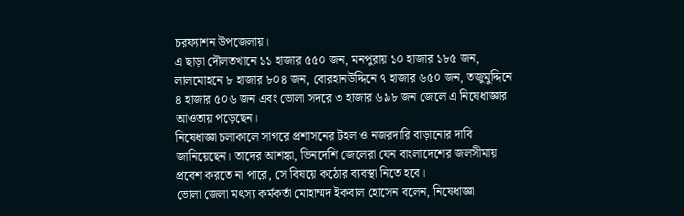চরফ্যাশন উপজেলায়।
এ ছাড়া দৌলতখানে ১১ হাজার ৫৫০ জন, মনপুরায় ১০ হাজার ১৮৫ জন, লালমোহনে ৮ হাজার ৮০৪ জন, বোরহানউদ্দিনে ৭ হাজার ৬৫০ জন, তজুমুদ্দিনে ৪ হাজার ৫০৬ জন এবং ভোলা সদরে ৩ হাজার ৬৯৮ জন জেলে এ নিষেধাজ্ঞার আওতায় পড়েছেন।
নিষেধাজ্ঞা চলাকালে সাগরে প্রশাসনের টহল ও নজরদারি বাড়ানোর দাবি জানিয়েছেন। তাদের আশঙ্কা, ভিনদেশি জেলেরা যেন বাংলাদেশের জলসীমায় প্রবেশ করতে না পারে, সে বিষয়ে কঠোর ব্যবস্থা নিতে হবে।
ভোলা জেলা মৎস্য কর্মকর্তা মোহাম্মদ ইকবাল হোসেন বলেন, নিষেধাজ্ঞা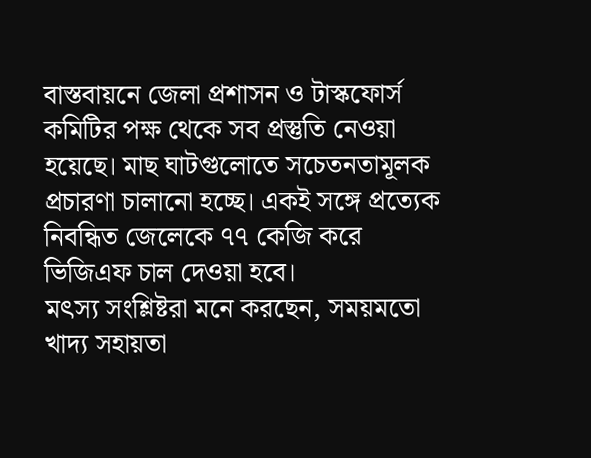বাস্তবায়নে জেলা প্রশাসন ও টাস্কফোর্স কমিটির পক্ষ থেকে সব প্রস্তুতি নেওয়া হয়েছে। মাছ ঘাটগুলোতে সচেতনতামূলক প্রচারণা চালানো হচ্ছে। একই সঙ্গে প্রত্যেক নিবন্ধিত জেলেকে ৭৭ কেজি করে ভিজিএফ চাল দেওয়া হবে।
মৎস্য সংশ্লিষ্টরা মনে করছেন, সময়মতো খাদ্য সহায়তা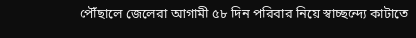পৌঁছালে জেলেরা আগামী ৫৮ দিন পরিবার নিয়ে স্বাচ্ছন্দ্যে কাটাতে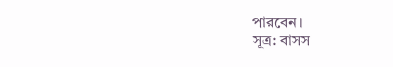পারবেন।
সূত্র: বাসস